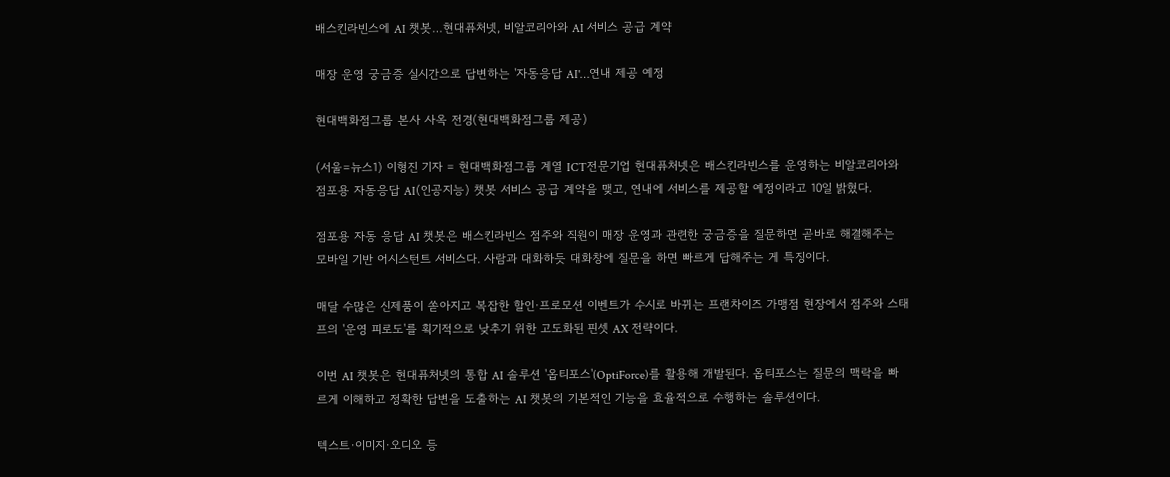배스킨라빈스에 AI 챗봇…현대퓨처넷, 비알코리아와 AI 서비스 공급 계약

매장 운영 궁금증 실시간으로 답변하는 '자동응답 AI'…연내 제공 예정

현대백화점그룹 본사 사옥 전경(현대백화점그룹 제공)

(서울=뉴스1) 이형진 기자 = 현대백화점그룹 계열 ICT전문기업 현대퓨처넷은 배스킨라빈스를 운영하는 비알코리아와 점포용 자동응답 AI(인공지능) 챗봇 서비스 공급 계약을 맺고, 연내에 서비스를 제공할 예정이라고 10일 밝혔다.

점포용 자동 응답 AI 챗봇은 배스킨라빈스 점주와 직원이 매장 운영과 관련한 궁금증을 질문하면 곧바로 해결해주는 모바일 기반 어시스턴트 서비스다. 사람과 대화하듯 대화창에 질문을 하면 빠르게 답해주는 게 특징이다.

매달 수많은 신제품이 쏟아지고 복잡한 할인·프로모션 이벤트가 수시로 바뀌는 프랜차이즈 가맹점 현장에서 점주와 스태프의 '운영 피로도'를 획기적으로 낮추기 위한 고도화된 핀셋 AX 전략이다.

이번 AI 챗봇은 현대퓨처넷의 통합 AI 솔루션 '옵티포스'(OptiForce)를 활용해 개발된다. 옵티포스는 질문의 맥락을 빠르게 이해하고 정확한 답변을 도출하는 AI 챗봇의 기본적인 기능을 효율적으로 수행하는 솔루션이다.

텍스트·이미지·오디오 등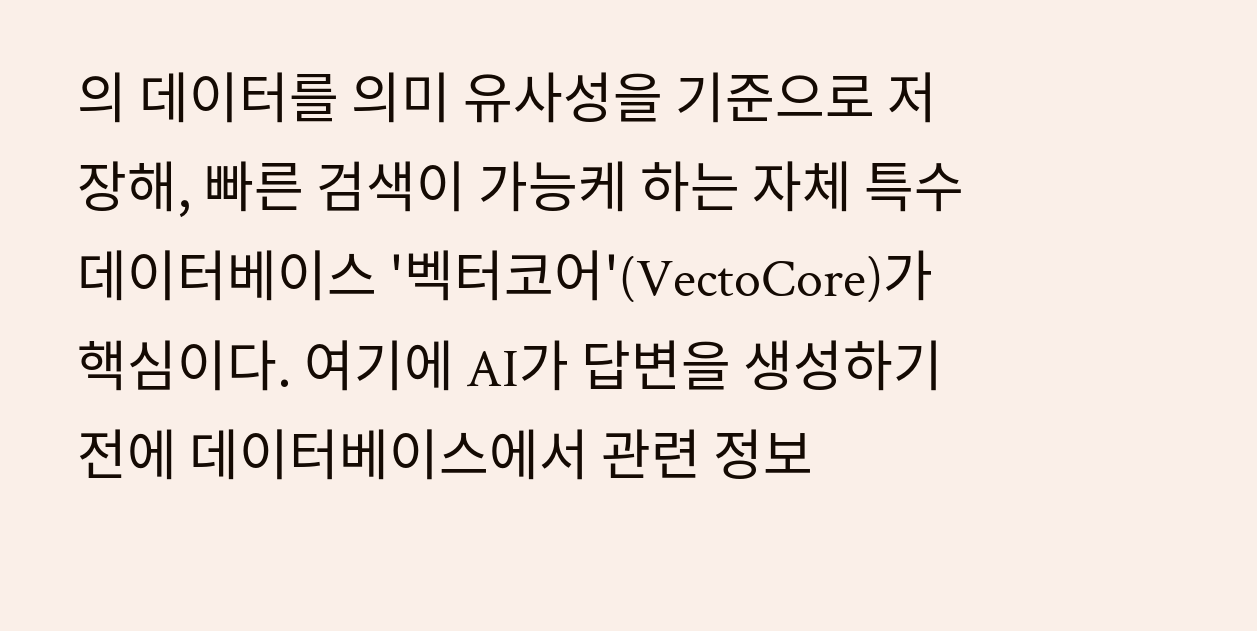의 데이터를 의미 유사성을 기준으로 저장해, 빠른 검색이 가능케 하는 자체 특수 데이터베이스 '벡터코어'(VectoCore)가 핵심이다. 여기에 AI가 답변을 생성하기 전에 데이터베이스에서 관련 정보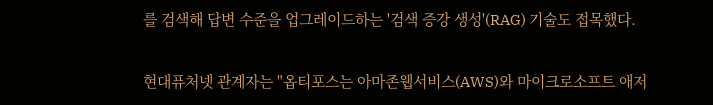를 검색해 답변 수준을 업그레이드하는 '검색 증강 생성'(RAG) 기술도 접목했다.

현대퓨처넷 관계자는 "옵티포스는 아마존웹서비스(AWS)와 마이크로소프트 애저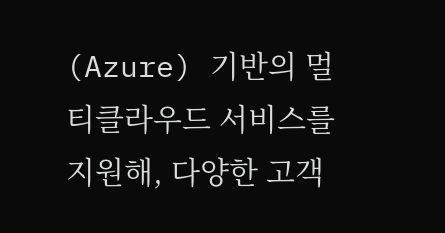(Azure) 기반의 멀티클라우드 서비스를 지원해, 다양한 고객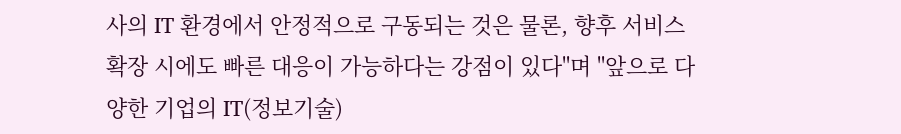사의 IT 환경에서 안정적으로 구동되는 것은 물론, 향후 서비스 확장 시에도 빠른 대응이 가능하다는 강점이 있다"며 "앞으로 다양한 기업의 IT(정보기술)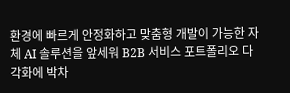환경에 빠르게 안정화하고 맞춤형 개발이 가능한 자체 AI 솔루션을 앞세워 B2B 서비스 포트폴리오 다각화에 박차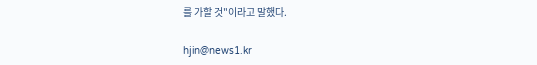를 가할 것"이라고 말했다.

hjin@news1.kr